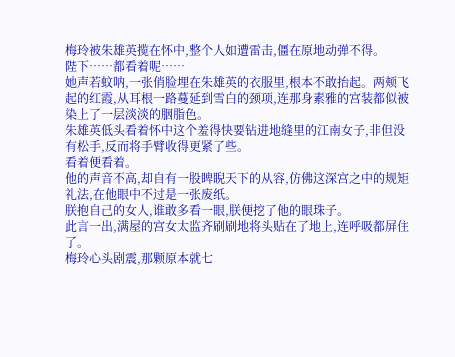梅玲被朱雄英揽在怀中,整个人如遭雷击,僵在原地动弹不得。
陛下……都看着呢……
她声若蚊呐,一张俏脸埋在朱雄英的衣服里,根本不敢抬起。两颊飞起的红霞,从耳根一路蔓延到雪白的颈项,连那身素雅的宫装都似被染上了一层淡淡的胭脂色。
朱雄英低头看着怀中这个羞得快要钻进地缝里的江南女子,非但没有松手,反而将手臂收得更紧了些。
看着便看着。
他的声音不高,却自有一股睥睨天下的从容,仿佛这深宫之中的规矩礼法,在他眼中不过是一张废纸。
朕抱自己的女人,谁敢多看一眼,朕便挖了他的眼珠子。
此言一出,满屋的宫女太监齐刷刷地将头贴在了地上,连呼吸都屏住了。
梅玲心头剧震,那颗原本就七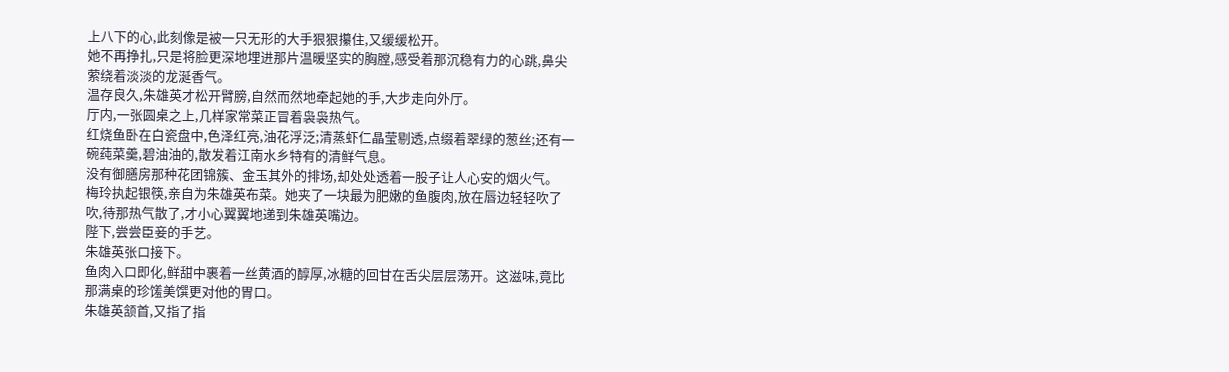上八下的心,此刻像是被一只无形的大手狠狠攥住,又缓缓松开。
她不再挣扎,只是将脸更深地埋进那片温暖坚实的胸膛,感受着那沉稳有力的心跳,鼻尖萦绕着淡淡的龙涎香气。
温存良久,朱雄英才松开臂膀,自然而然地牵起她的手,大步走向外厅。
厅内,一张圆桌之上,几样家常菜正冒着袅袅热气。
红烧鱼卧在白瓷盘中,色泽红亮,油花浮泛;清蒸虾仁晶莹剔透,点缀着翠绿的葱丝;还有一碗莼菜羹,碧油油的,散发着江南水乡特有的清鲜气息。
没有御膳房那种花团锦簇、金玉其外的排场,却处处透着一股子让人心安的烟火气。
梅玲执起银筷,亲自为朱雄英布菜。她夹了一块最为肥嫩的鱼腹肉,放在唇边轻轻吹了吹,待那热气散了,才小心翼翼地递到朱雄英嘴边。
陛下,尝尝臣妾的手艺。
朱雄英张口接下。
鱼肉入口即化,鲜甜中裹着一丝黄酒的醇厚,冰糖的回甘在舌尖层层荡开。这滋味,竟比那满桌的珍馐美馔更对他的胃口。
朱雄英颔首,又指了指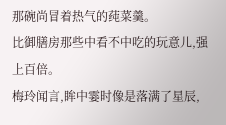那碗尚冒着热气的莼菜羹。
比御膳房那些中看不中吃的玩意儿,强上百倍。
梅玲闻言,眸中霎时像是落满了星辰,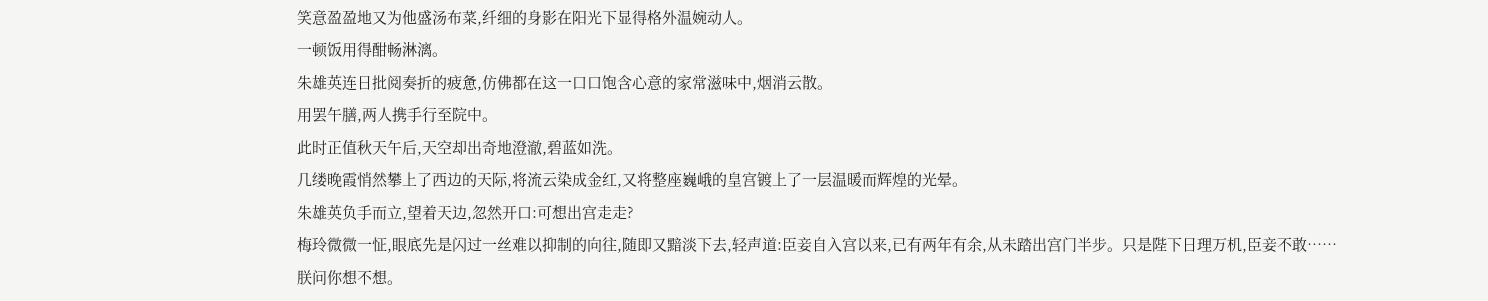笑意盈盈地又为他盛汤布菜,纤细的身影在阳光下显得格外温婉动人。
一顿饭用得酣畅淋漓。
朱雄英连日批阅奏折的疲惫,仿佛都在这一口口饱含心意的家常滋味中,烟消云散。
用罢午膳,两人携手行至院中。
此时正值秋天午后,天空却出奇地澄澈,碧蓝如洗。
几缕晚霞悄然攀上了西边的天际,将流云染成金红,又将整座巍峨的皇宫镀上了一层温暖而辉煌的光晕。
朱雄英负手而立,望着天边,忽然开口:可想出宫走走?
梅玲微微一怔,眼底先是闪过一丝难以抑制的向往,随即又黯淡下去,轻声道:臣妾自入宫以来,已有两年有余,从未踏出宫门半步。只是陛下日理万机,臣妾不敢……
朕问你想不想。